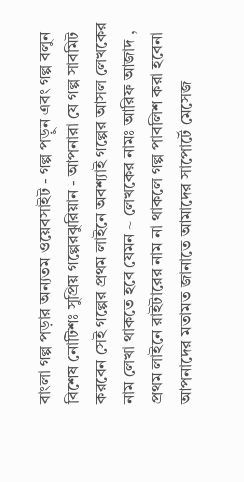বাংলা গল্প পড়ার অন্যতম ওয়েবসাইট - গল্প পড়ুন এবং গল্প বলুন
বিশেষ নোটিশঃ সুপ্রিয় গল্পেরঝুরিয়ান - আপনারা যে গল্প সাবমিট করবেন সেই গল্পের প্রথম লাইনে অবশ্যাই গল্পের আসল লেখকের নাম লেখা থাকতে হবে যেমন ~ লেখকের নামঃ আরিফ আজাদ , প্রথম লাইনে রাইটারের নাম না থাকলে গল্প পাবলিশ করা হবেনা
আপনাদের মতামত জানাতে আমাদের সাপোর্টে মেসেজ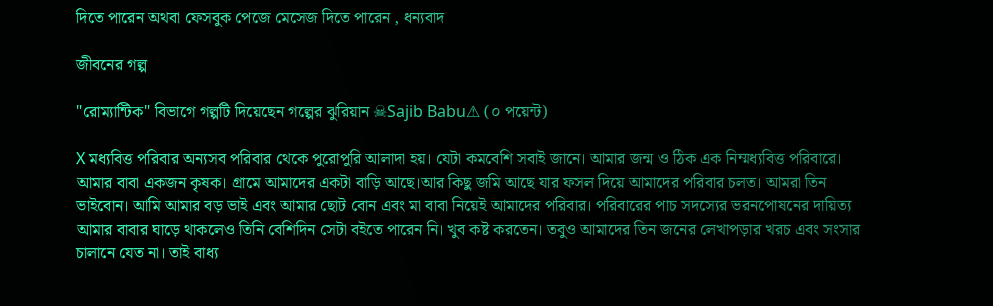দিতে পারেন অথবা ফেসবুক পেজে মেসেজ দিতে পারেন , ধন্যবাদ

জীবনের গল্প

"রোম্যান্টিক" বিভাগে গল্পটি দিয়েছেন গল্পের ঝুরিয়ান ☠Sajib Babu⚠ (০ পয়েন্ট)

X মধ্যবিত্ত পরিবার অন্যসব পরিবার থেকে পুরোপুরি আলাদা হয়। যেটা কমবেশি সবাই জানে। আমার জন্ম ও ঠিক এক নিম্মধ্যবিত্ত পরিবারে। আমার বাবা একজন কৃষক। গ্রামে আমাদের একটা বাড়ি আছে।আর কিছু জমি আছে যার ফসল দিয়ে আমাদের পরিবার চলত। আমরা তিন ভাইবোন। আমি আমার বড় ভাই এবং আমার ছোট বোন এবং মা বাবা নিয়েই আমাদের পরিবার। পরিবারের পাচ সদস্যের ভরনপোষনের দায়িত্য আমার বাবার ঘাড়ে থাকলেও তিনি বেশিদিন সেটা বইতে পারেন নি। খুব কষ্ট করতেন। তবুও আমাদের তিন জনের লেখাপড়ার খরচ এবং সংসার চালানে যেত না। তাই বাধ্য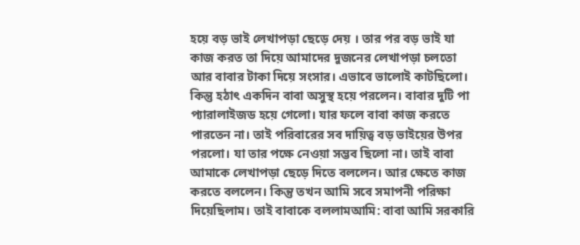হয়ে বড় ভাই লেখাপড়া ছেড়ে দেয় । তার পর বড় ভাই যা কাজ করত তা দিয়ে আমাদের দুজনের লেখাপড়া চলতো আর বাবার টাকা দিয়ে সংসার। এভাবে ভালোই কাটছিলো। কিন্তু হঠাৎ একদিন বাবা অসুস্থ হয়ে পরলেন। বাবার দুটি পা প্যারালাইজড হয়ে গেলো। যার ফলে বাবা কাজ করতে পারতেন না। তাই পরিবারের সব দায়িত্ব বড় ভাইয়ের উপর পরলো। যা তার পক্ষে নেওয়া সম্ভব ছিলো না। তাই বাবা আমাকে লেখাপড়া ছেড়ে দিতে বললেন। আর ক্ষেতে কাজ করতে বললেন। কিন্তু তখন আমি সবে সমাপনী পরিক্ষা দিয়েছিলাম। তাই বাবাকে বললামআমি: বাবা আমি সরকারি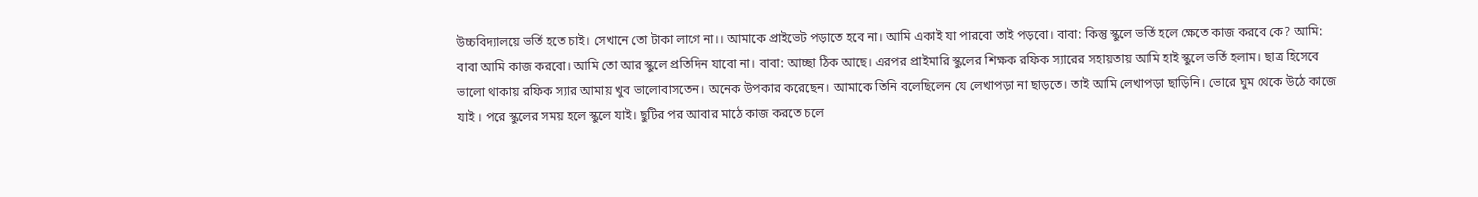উচ্চবিদ্যালয়ে ভর্তি হতে চাই। সেখানে তো টাকা লাগে না।। আমাকে প্রাইভেট পড়াতে হবে না। আমি একাই যা পারবো তাই পড়বো। বাবা: কিন্তু স্কুলে ভর্তি হলে ক্ষেতে কাজ করবে কে? আমি: বাবা আমি কাজ করবো। আমি তো আর স্কুলে প্রতিদিন যাবো না। বাবা: আচ্ছা ঠিক আছে। এরপর প্রাইমারি স্কুলের শিক্ষক রফিক স্যারের সহায়তায় আমি হাই স্কুলে ভর্তি হলাম। ছাত্র হিসেবে ভালো থাকায় রফিক স্যার আমায় খুব ভালোবাসতেন। অনেক উপকার করেছেন। আমাকে তিনি বলেছিলেন যে লেখাপড়া না ছাড়তে। তাই আমি লেখাপড়া ছাড়িনি। ভোরে ঘুম থেকে উঠে কাজে যাই । পরে স্কুলের সময় হলে স্কুলে যাই। ছুটির পর আবার মাঠে কাজ করতে চলে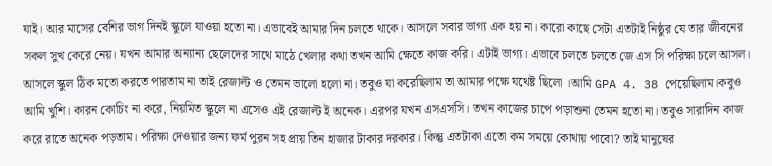যাই। আর মাসের বেশির ভাগ দিনই স্কুলে যাওয়া হতো না। এভাবেই আমার দিন চলতে থাকে। আসলে সবার ভাগ্য এক হয় না। কারো কাছে সেটা এতটাই নিষ্ঠুর যে তার জীবনের সকল সুখ কেরে নেয়। যখন আমার অন্যান্য ছেলেদের সাথে মাঠে খেলার কথা তখন আমি ক্ষেতে কাজ করি। এটাই ভাগ্য। এভাবে চলতে চলতে জে এস সি পরিক্ষা চলে আসল। আসলে স্কুল ঠিক মতো করতে পারতাম না তাই রেজাল্ট ও তেমন ভালো হলো না। তবুও যা করেছিলাম তা আমার পক্ষে যথেষ্ট ছিলো ।আমি GPA 4. 38 পেয়েছিলাম।কবুও আমি খুশি। কারন কোচিং না করে, নিয়মিত স্কুলে না এসেও এই রেজাল্ট ই অনেক। এরপর যখন এসএসসি। তখন কাজের চাপে পড়াশুনা তেমন হতো না। তবুও সারাদিন কাজ করে রাতে অনেক পড়তাম। পরিক্ষা দেওয়ার জন্য ফর্ম পুরন সহ প্রায় তিন হাজার টাকার দরকার। কিন্তু এতটাকা এতো কম সময়ে কোথায় পাবো? তাই মানুষের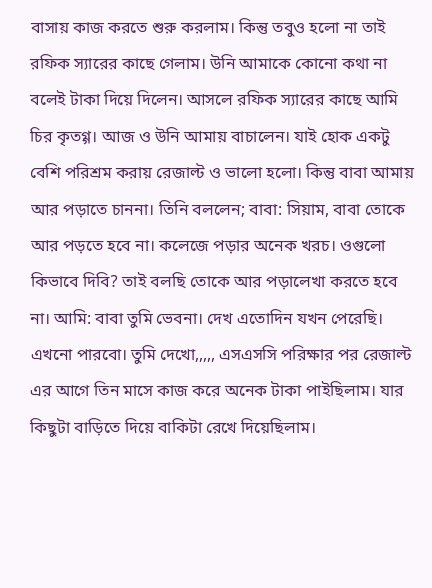বাসায় কাজ করতে শুরু করলাম। কিন্তু তবুও হলো না তাই রফিক স্যারের কাছে গেলাম। উনি আমাকে কোনো কথা না বলেই টাকা দিয়ে দিলেন। আসলে রফিক স্যারের কাছে আমি চির কৃতগ্গ। আজ ও উনি আমায় বাচালেন। যাই হোক একটু বেশি পরিশ্রম করায় রেজাল্ট ও ভালো হলো। কিন্তু বাবা আমায় আর পড়াতে চাননা। তিনি বললেন; বাবা: সিয়াম, বাবা তোকে আর পড়তে হবে না। কলেজে পড়ার অনেক খরচ। ওগুলো কিভাবে দিবি? তাই বলছি তোকে আর পড়ালেখা করতে হবে না। আমি: বাবা তুমি ভেবনা। দেখ এতোদিন যখন পেরেছি। এখনো পারবো। তুমি দেখো,,,,, এসএসসি পরিক্ষার পর রেজাল্ট এর আগে তিন মাসে কাজ করে অনেক টাকা পাইছিলাম। যার কিছুটা বাড়িতে দিয়ে বাকিটা রেখে দিয়েছিলাম।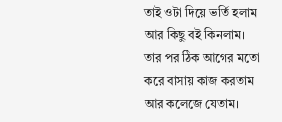তাই ওটা দিয়ে ভর্তি হলাম আর কিছু বই কিনলাম। তার পর ঠিক আগের মতো করে বাসায় কাজ করতাম আর কলেজে যেতাম।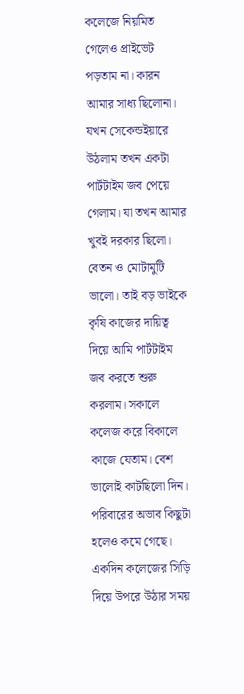কলেজে নিয়মিত গেলেও প্রাইভেট পড়তাম না। কারন আমার সাধ্য ছিলোনা। যখন সেকেন্ডইয়ারে উঠলাম তখন একটা পার্টটাইম জব পেয়ে গেলাম। যা তখন আমার খুবই দরকার ছিলো। বেতন ও মোটামুটি ভালো। তাই বড় ভাইকে কৃষি কাজের দায়িত্ব দিয়ে আমি পার্টটাইম জব করতে শুরু করলাম। সকালে কলেজ করে বিকালে কাজে যেতাম। বেশ ভালোই কাটছিলো দিন। পরিবারের অভাব কিছুটা হলেও কমে গেছে। একদিন কলেজের সিড়ি দিয়ে উপরে উঠার সময়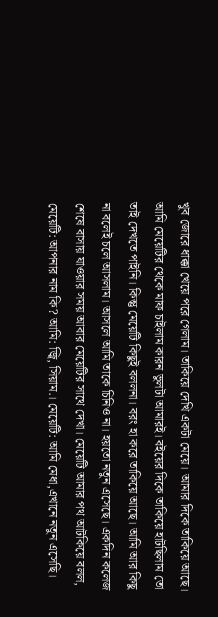খুব জোরে ধাক্কা খেয়ে পরে গেলাম। তাকিয়ে দেখি একটা মেয়ে। আমার দিকে তাকিয়ে আছে। আমি মেয়েটির থেকে মাফ চাইলাম কারন ভুলটা আমারই। বইয়ের দিকে তাকিয়ে হাটছিলাম তো তাই দেখতে পাইনি। কিন্তু মেয়েটি কিছুই বললনা। বরং হা করে তাকিয়ে আছে। আমি আর কিছু না বলেই চলে আসলাম। আসলে আমি তাকে চিনিও না। হয়তো নতুন এসেছে। একদিন কলেজ শেষে বাসায় যাওয়ার সময় আবার মেয়েটির সাথে দেখা। মেয়েটি আমার পথ আটকিয়ে বলল, মেয়েটি: আপনার নাম কি? আমি: জ্বি, সিয়াম.। মেয়েটি: আমি মেধা,এখানে নতুন এসেছি।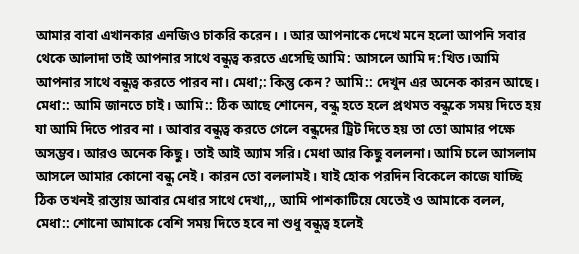আমার বাবা এখানকার এনজিও চাকরি করেন। । আর আপনাকে দেখে মনে হলো আপনি সবার থেকে আলাদা তাই আপনার সাথে বন্ধুত্ব করতে এসেছি আমি: আসলে আমি দ:খিত।আমি আপনার সাথে বন্ধুত্ব করতে পারব না। মেধা;: কিন্তু কেন? আমি:: দেখুন এর অনেক কারন আছে। মেধা:: আমি জানতে চাই। আমি:: ঠিক আছে শোনেন, বন্ধু হতে হলে প্রথমত বন্ধুকে সময় দিতে হয় যা আমি দিতে পারব না । আবার বন্ধুত্ব করতে গেলে বন্ধুদের ট্রিট দিতে হয় তা তো আমার পক্ষে অসম্ভব। আরও অনেক কিছু। তাই আই অ্যাম সরি। মেধা আর কিছু বললনা। আমি চলে আসলাম আসলে আমার কোনো বন্ধু নেই। কারন তো বললামই। যাই হোক পরদিন বিকেলে কাজে যাচ্ছি ঠিক তখনই রাস্তায় আবার মেধার সাথে দেখা,,, আমি পাশকাটিয়ে যেতেই ও আমাকে বলল, মেধা:: শোনো আমাকে বেশি সময় দিতে হবে না শুধু বন্ধুত্ব হলেই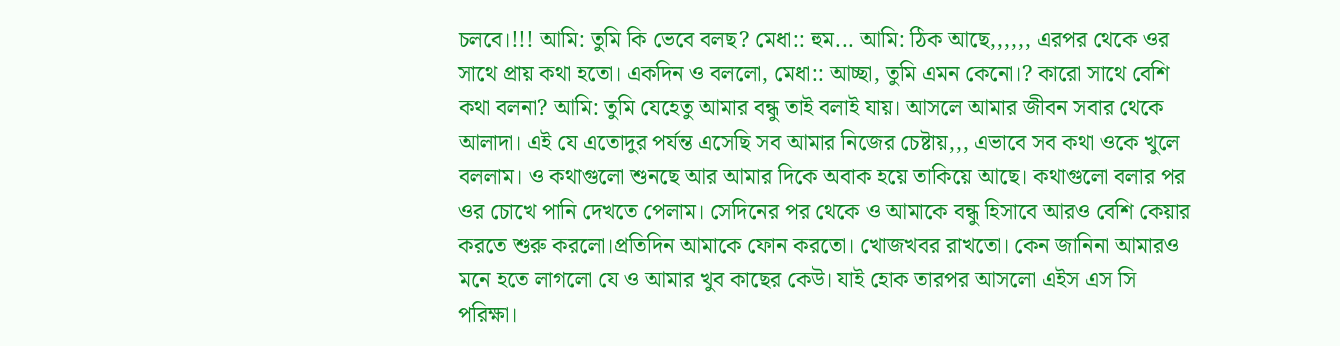চলবে।!!! আমি: তুমি কি ভেবে বলছ? মেধা:: হুম... আমি: ঠিক আছে,,,,,, এরপর থেকে ওর সাথে প্রায় কথা হতো। একদিন ও বললো, মেধা:: আচ্ছা, তুমি এমন কেনো।? কারো সাথে বেশি কথা বলনা? আমি: তুমি যেহেতু আমার বন্ধু তাই বলাই যায়। আসলে আমার জীবন সবার থেকে আলাদা। এই যে এতোদুর পর্যন্ত এসেছি সব আমার নিজের চেষ্টায়,,, এভাবে সব কথা ওকে খুলে বললাম। ও কথাগুলো শুনছে আর আমার দিকে অবাক হয়ে তাকিয়ে আছে। কথাগুলো বলার পর ওর চোখে পানি দেখতে পেলাম। সেদিনের পর থেকে ও আমাকে বন্ধু হিসাবে আরও বেশি কেয়ার করতে শুরু করলো।প্রতিদিন আমাকে ফোন করতো। খোজখবর রাখতো। কেন জানিনা আমারও মনে হতে লাগলো যে ও আমার খুব কাছের কেউ। যাই হোক তারপর আসলো এইস এস সি পরিক্ষা।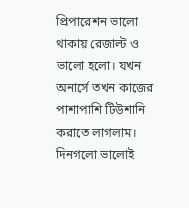প্রিপারেশন ভালো থাকায় রেজাল্ট ও ভালো হলো। যখন অনার্সে তখন কাজের পাশাপাশি টিউশানি করাতে লাগলাম। দিনগলো ভালোই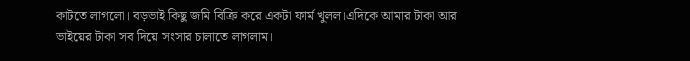কাটতে লাগলো। বড়ভাই কিছু জমি বিক্রি করে একটা ফার্ম খুলল।এদিকে আমার টাকা আর ভাইয়ের টাকা সব দিয়ে সংসার চালাতে লাগলাম।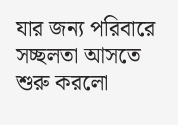যার জন্য পরিবারে সচ্ছলতা আসতে শুরু করলো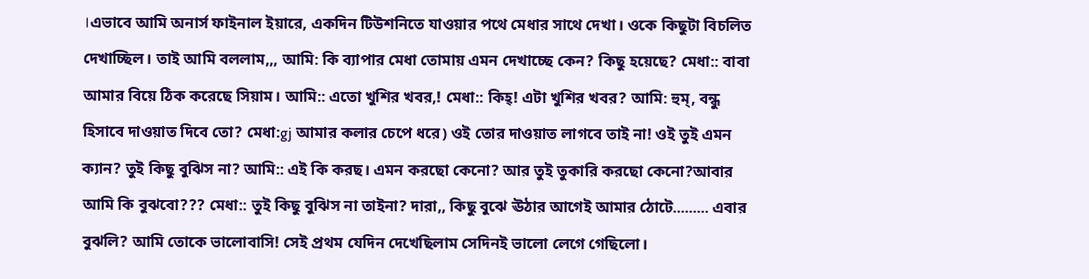।এভাবে আমি অনার্স ফাইনাল ইয়ারে, একদিন টিউশনিতে যাওয়ার পথে মেধার সাথে দেখা। ওকে কিছুটা বিচলিত দেখাচ্ছিল। তাই আমি বললাম,,, আমি: কি ব্যাপার মেধা তোমায় এমন দেখাচ্ছে কেন? কিছু হয়েছে? মেধা:: বাবা আমার বিয়ে ঠিক করেছে সিয়াম। আমি:: এতো খুশির খবর,! মেধা:: কিহ্! এটা খুশির খবর? আমি: হুম্, বন্ধু হিসাবে দাওয়াত দিবে তো? মেধা:gj আমার কলার চেপে ধরে) ওই তোর দাওয়াত লাগবে তাই না! ওই তুই এমন ক্যান? তুই কিছু বুঝিস না? আমি:: এই কি করছ। এমন করছো কেনো? আর তুই তুকারি করছো কেনো?আবার আমি কি বুঝবো??? মেধা:: তুই কিছু বুঝিস না তাইনা? দারা,, কিছু বুঝে ঊঠার আগেই আমার ঠোটে......... এবার বুঝলি? আমি তোকে ভালোবাসি! সেই প্রথম যেদিন দেখেছিলাম সেদিনই ভালো লেগে গেছিলো।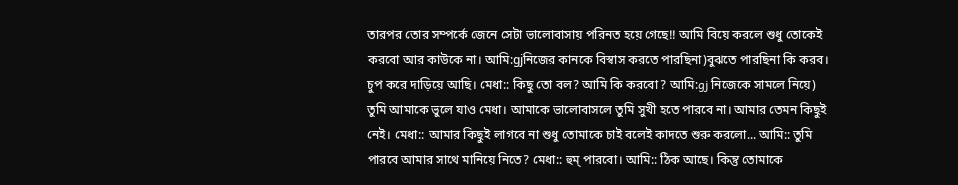তারপর তোর সম্পর্কে জেনে সেটা ভালোবাসায় পরিনত হয়ে গেছে!! আমি বিয়ে করলে শুধু তোকেই করবো আর কাউকে না। আমি:gjনিজের কানকে বিস্বাস করতে পারছিনা)বুঝতে পারছিনা কি করব। চুপ করে দাড়িয়ে আছি। মেধা:: কিছু তো বল? আমি কি করবো? আমি:gj নিজেকে সামলে নিয়ে) তুমি আমাকে ভুলে যাও মেধা। আমাকে ভালোবাসলে তুমি সুখী হতে পারবে না। আমার তেমন কিছুই নেই। মেধা:: আমার কিছুই লাগবে না শুধু তোমাকে চাই বলেই কাদতে শুরু করলো... আমি:: তুমি পারবে আমার সাথে মানিয়ে নিতে? মেধা:: হুম্ পারবো। আমি:: ঠিক আছে। কিন্তু তোমাকে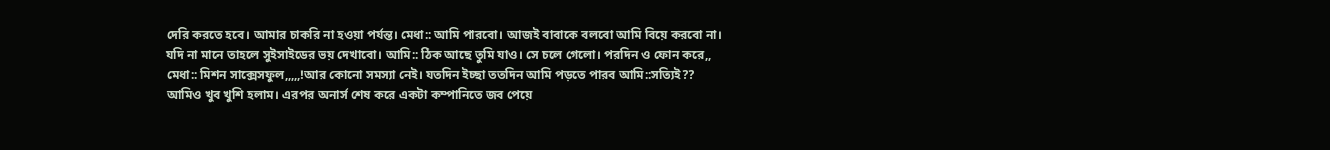দেরি করতে হবে। আমার চাকরি না হওয়া পর্যন্ত। মেধা:: আমি পারবো। আজই বাবাকে বলবো আমি বিয়ে করবো না। যদি না মানে তাহলে সুইসাইডের ভয় দেখাবো। আমি:: ঠিক আছে তুমি যাও। সে চলে গেলো। পরদিন ও ফোন করে,, মেধা:: মিশন সাক্সেসফুল,,,,,!আর কোনো সমস্যা নেই। যতদিন ইচ্ছা ততদিন আমি পড়তে পারব আমি::সত্যিই?? আমিও খুব খুশি হলাম। এরপর অনার্স শেষ করে একটা কম্পানিতে জব পেয়ে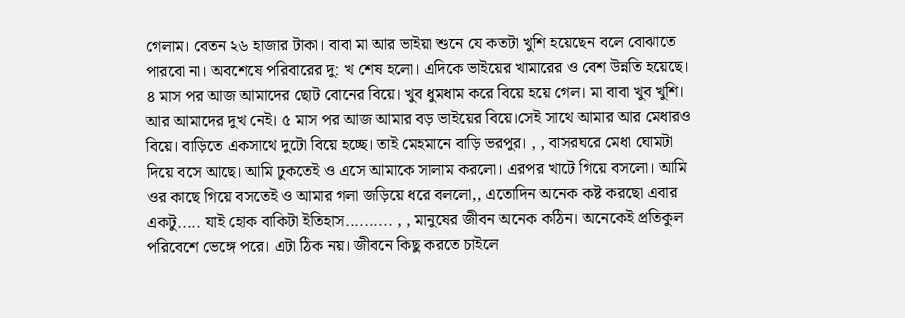গেলাম। বেতন ২৬ হাজার টাকা। বাবা মা আর ভাইয়া শুনে যে কতটা খুশি হয়েছেন বলে বোঝাতে পারবো না। অবশেষে পরিবারের দু: খ শেষ হলো। এদিকে ভাইয়ের খামারের ও বেশ উন্নতি হয়েছে। ৪ মাস পর আজ আমাদের ছোট বোনের বিয়ে। খুব ধুমধাম করে বিয়ে হয়ে গেল। মা বাবা খুব খুশি। আর আমাদের দুখ নেই। ৫ মাস পর আজ আমার বড় ভাইয়ের বিয়ে।সেই সাথে আমার আর মেধারও বিয়ে। বাড়িতে একসাথে দুটো বিয়ে হচ্ছে। তাই মেহমানে বাড়ি ভরপুর। , , বাসরঘরে মেধা ঘোমটা দিয়ে বসে আছে। আমি ঢুকতেই ও এসে আমাকে সালাম করলো। এরপর খাটে গিয়ে বসলো। আমি ওর কাছে গিয়ে বসতেই ও আমার গলা জড়িয়ে ধরে বললো,, এতোদিন অনেক কষ্ট করছো এবার একটু..... যাই হোক বাকিটা ইতিহাস.......... , , মানুষের জীবন অনেক কঠিন। অনেকেই প্রতিকুল পরিবেশে ভেঙ্গে পরে। এটা ঠিক নয়। জীবনে কিছু করতে চাইলে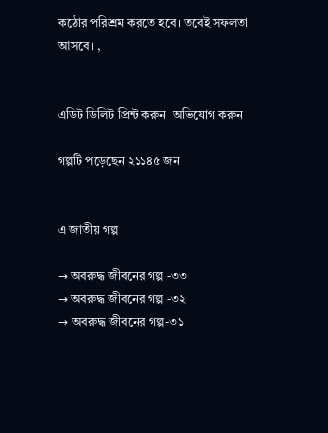কঠোর পরিশ্রম করতে হবে। তবেই সফলতা আসবে। ,


এডিট ডিলিট প্রিন্ট করুন  অভিযোগ করুন

গল্পটি পড়েছেন ২১১৪৫ জন


এ জাতীয় গল্প

→ অবরুদ্ধ জীবনের গল্প -৩৩
→ অবরুদ্ধ জীবনের গল্প -৩২
→ অবরুদ্ধ জীবনের গল্প-৩১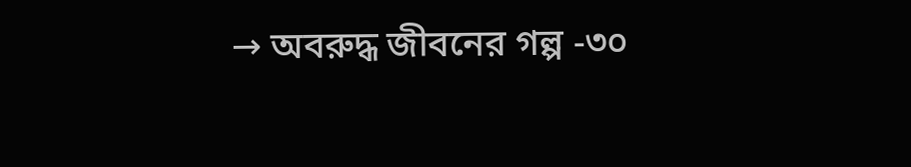→ অবরুদ্ধ জীবনের গল্প -৩০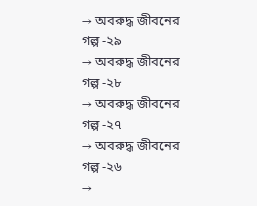→ অবরুদ্ধ জীবনের গল্প -২৯
→ অবরুদ্ধ জীবনের গল্প -২৮
→ অবরুদ্ধ জীবনের গল্প -২৭
→ অবরুদ্ধ জীবনের গল্প -২৬
→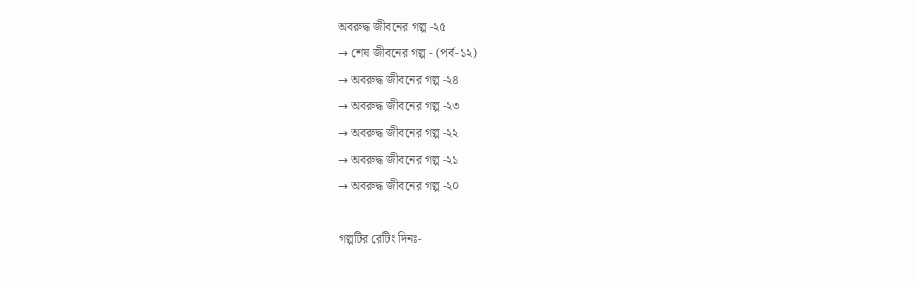অবরুদ্ধ জীবনের গল্প -২৫
→ শেষ জীবনের গল্প - (পর্ব-১২)
→ অবরুদ্ধ জীবনের গল্প -২৪
→ অবরুদ্ধ জীবনের গল্প -২৩
→ অবরুদ্ধ জীবনের গল্প -২২
→ অবরুদ্ধ জীবনের গল্প -২১
→ অবরুদ্ধ জীবনের গল্প -২০

গল্পটির রেটিং দিনঃ-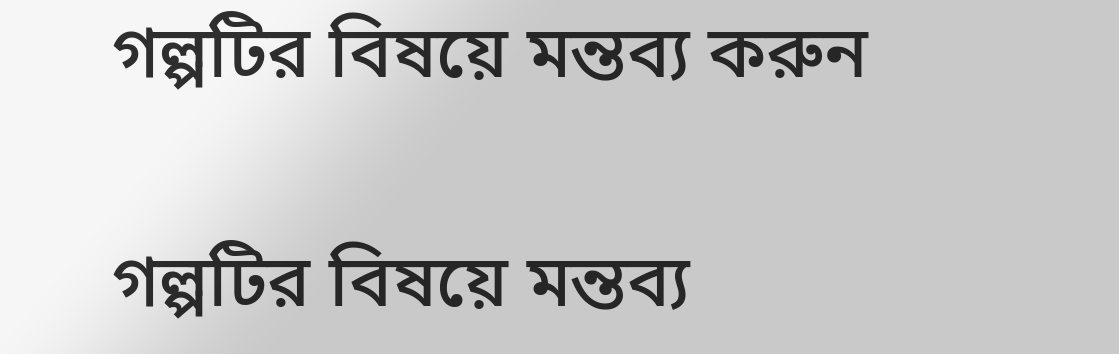গল্পটির বিষয়ে মন্তব্য করুন

গল্পটির বিষয়ে মন্তব্য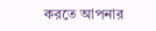করতে আপনার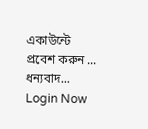একাউন্টে প্রবেশ করুন ... ধন্যবাদ... Login Now